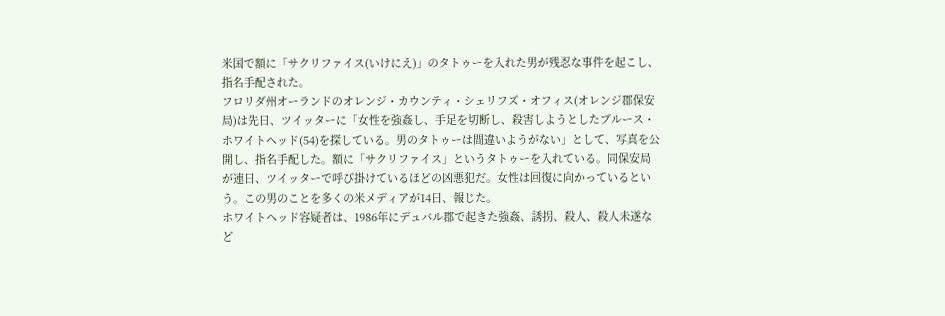米国で額に「サクリファイス(いけにえ)」のタトゥーを入れた男が残忍な事件を起こし、指名手配された。
フロリダ州オーランドのオレンジ・カウンティ・シェリフズ・オフィス(オレンジ郡保安局)は先日、ツイッターに「女性を強姦し、手足を切断し、殺害しようとしたブルース・ホワイトヘッド(54)を探している。男のタトゥーは間違いようがない」として、写真を公開し、指名手配した。額に「サクリファイス」というタトゥーを入れている。同保安局が連日、ツイッターで呼び掛けているほどの凶悪犯だ。女性は回復に向かっているという。この男のことを多くの米メディアが14日、報じた。
ホワイトヘッド容疑者は、1986年にデュバル郡で起きた強姦、誘拐、殺人、殺人未遂など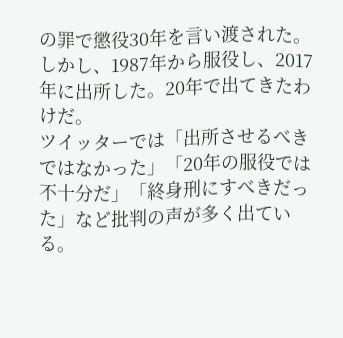の罪で懲役30年を言い渡された。しかし、1987年から服役し、2017年に出所した。20年で出てきたわけだ。
ツイッターでは「出所させるべきではなかった」「20年の服役では不十分だ」「終身刑にすべきだった」など批判の声が多く出ている。